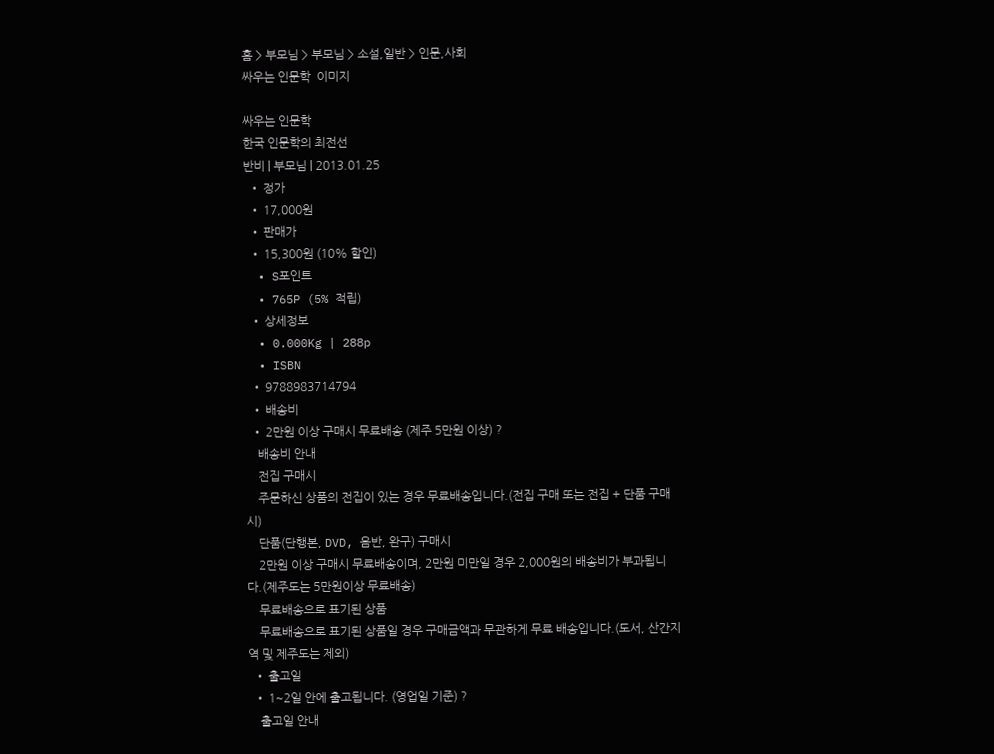홈 > 부모님 > 부모님 > 소설,일반 > 인문,사회
싸우는 인문학  이미지

싸우는 인문학
한국 인문학의 최전선
반비 | 부모님 | 2013.01.25
  • 정가
  • 17,000원
  • 판매가
  • 15,300원 (10% 할인)
  • S포인트
  • 765P (5% 적립)
  • 상세정보
  • 0.000Kg | 288p
  • ISBN
  • 9788983714794
  • 배송비
  • 2만원 이상 구매시 무료배송 (제주 5만원 이상) ?
    배송비 안내
    전집 구매시
    주문하신 상품의 전집이 있는 경우 무료배송입니다.(전집 구매 또는 전집 + 단품 구매 시)
    단품(단행본, DVD, 음반, 완구) 구매시
    2만원 이상 구매시 무료배송이며, 2만원 미만일 경우 2,000원의 배송비가 부과됩니다.(제주도는 5만원이상 무료배송)
    무료배송으로 표기된 상품
    무료배송으로 표기된 상품일 경우 구매금액과 무관하게 무료 배송입니다.(도서, 산간지역 및 제주도는 제외)
  • 출고일
  • 1~2일 안에 출고됩니다. (영업일 기준) ?
    출고일 안내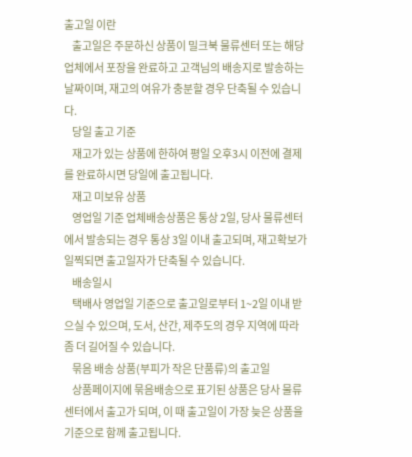출고일 이란
    출고일은 주문하신 상품이 밀크북 물류센터 또는 해당업체에서 포장을 완료하고 고객님의 배송지로 발송하는 날짜이며, 재고의 여유가 충분할 경우 단축될 수 있습니다.
    당일 출고 기준
    재고가 있는 상품에 한하여 평일 오후3시 이전에 결제를 완료하시면 당일에 출고됩니다.
    재고 미보유 상품
    영업일 기준 업체배송상품은 통상 2일, 당사 물류센터에서 발송되는 경우 통상 3일 이내 출고되며, 재고확보가 일찍되면 출고일자가 단축될 수 있습니다.
    배송일시
    택배사 영업일 기준으로 출고일로부터 1~2일 이내 받으실 수 있으며, 도서, 산간, 제주도의 경우 지역에 따라 좀 더 길어질 수 있습니다.
    묶음 배송 상품(부피가 작은 단품류)의 출고일
    상품페이지에 묶음배송으로 표기된 상품은 당사 물류센터에서 출고가 되며, 이 때 출고일이 가장 늦은 상품을 기준으로 함께 출고됩니다.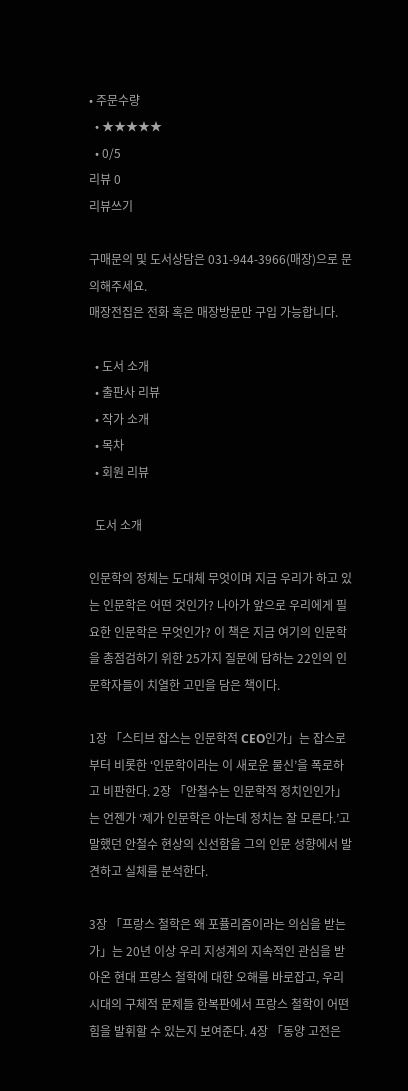• 주문수량
  • ★★★★★
  • 0/5
리뷰 0
리뷰쓰기

구매문의 및 도서상담은 031-944-3966(매장)으로 문의해주세요.
매장전집은 전화 혹은 매장방문만 구입 가능합니다.

  • 도서 소개
  • 출판사 리뷰
  • 작가 소개
  • 목차
  • 회원 리뷰

  도서 소개

인문학의 정체는 도대체 무엇이며 지금 우리가 하고 있는 인문학은 어떤 것인가? 나아가 앞으로 우리에게 필요한 인문학은 무엇인가? 이 책은 지금 여기의 인문학을 총점검하기 위한 25가지 질문에 답하는 22인의 인문학자들이 치열한 고민을 담은 책이다.

1장 「스티브 잡스는 인문학적 CEO인가」는 잡스로부터 비롯한 ‘인문학이라는 이 새로운 물신’을 폭로하고 비판한다. 2장 「안철수는 인문학적 정치인인가」는 언젠가 ‘제가 인문학은 아는데 정치는 잘 모른다.’고 말했던 안철수 현상의 신선함을 그의 인문 성향에서 발견하고 실체를 분석한다.

3장 「프랑스 철학은 왜 포퓰리즘이라는 의심을 받는가」는 20년 이상 우리 지성계의 지속적인 관심을 받아온 현대 프랑스 철학에 대한 오해를 바로잡고, 우리 시대의 구체적 문제들 한복판에서 프랑스 철학이 어떤 힘을 발휘할 수 있는지 보여준다. 4장 「동양 고전은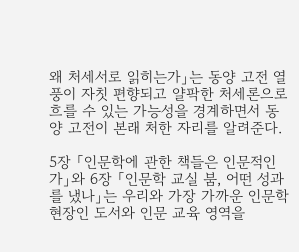왜 처세서로 읽히는가」는 동양 고전 열풍이 자칫 편향되고 얄팍한 처세론으로 흐를 수 있는 가능성을 경계하면서 동양 고전이 본래 처한 자리를 알려준다.

5장 「인문학에 관한 책들은 인문적인가」와 6장 「인문학 교실 붐, 어떤 성과를 냈나」는 우리와 가장 가까운 인문학 현장인 도서와 인문 교육 영역을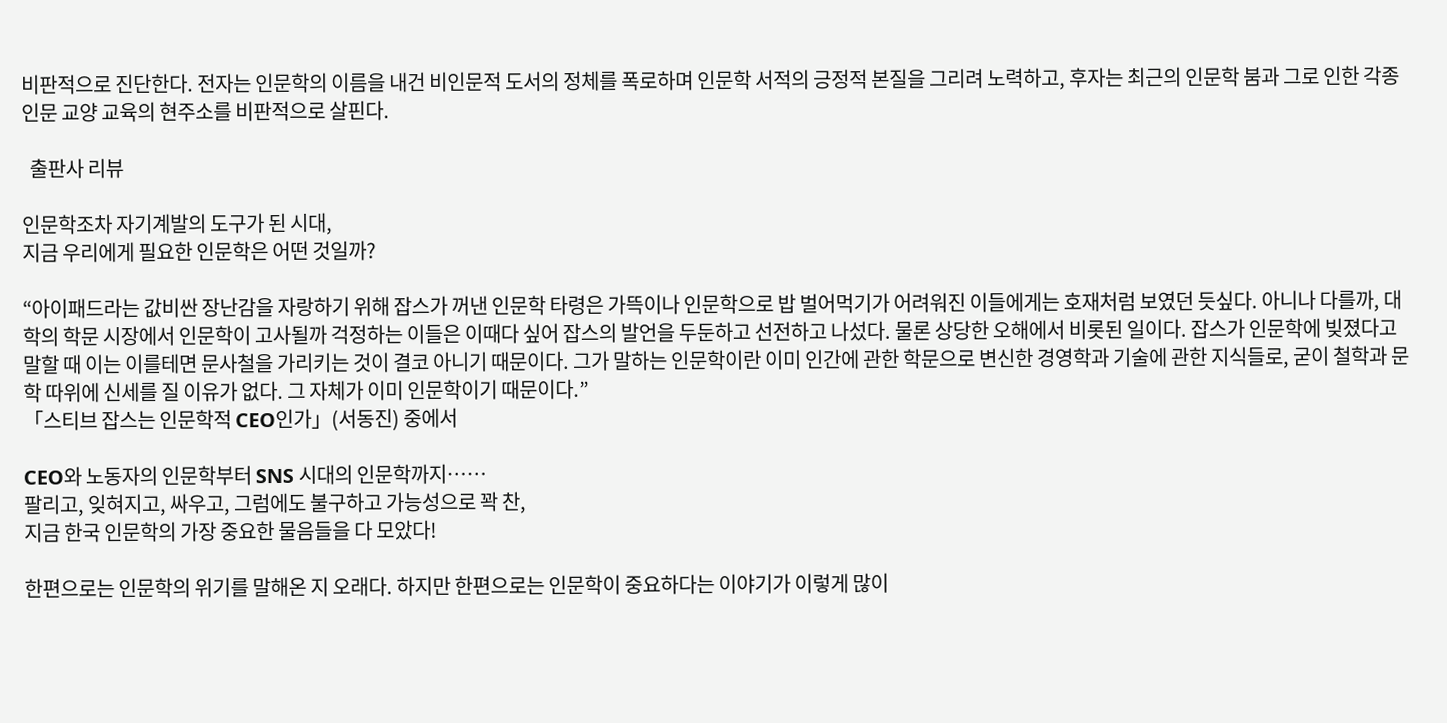비판적으로 진단한다. 전자는 인문학의 이름을 내건 비인문적 도서의 정체를 폭로하며 인문학 서적의 긍정적 본질을 그리려 노력하고, 후자는 최근의 인문학 붐과 그로 인한 각종 인문 교양 교육의 현주소를 비판적으로 살핀다.

  출판사 리뷰

인문학조차 자기계발의 도구가 된 시대,
지금 우리에게 필요한 인문학은 어떤 것일까?

“아이패드라는 값비싼 장난감을 자랑하기 위해 잡스가 꺼낸 인문학 타령은 가뜩이나 인문학으로 밥 벌어먹기가 어려워진 이들에게는 호재처럼 보였던 듯싶다. 아니나 다를까, 대학의 학문 시장에서 인문학이 고사될까 걱정하는 이들은 이때다 싶어 잡스의 발언을 두둔하고 선전하고 나섰다. 물론 상당한 오해에서 비롯된 일이다. 잡스가 인문학에 빚졌다고 말할 때 이는 이를테면 문사철을 가리키는 것이 결코 아니기 때문이다. 그가 말하는 인문학이란 이미 인간에 관한 학문으로 변신한 경영학과 기술에 관한 지식들로, 굳이 철학과 문학 따위에 신세를 질 이유가 없다. 그 자체가 이미 인문학이기 때문이다.”
「스티브 잡스는 인문학적 CEO인가」(서동진) 중에서

CEO와 노동자의 인문학부터 SNS 시대의 인문학까지……
팔리고, 잊혀지고, 싸우고, 그럼에도 불구하고 가능성으로 꽉 찬,
지금 한국 인문학의 가장 중요한 물음들을 다 모았다!

한편으로는 인문학의 위기를 말해온 지 오래다. 하지만 한편으로는 인문학이 중요하다는 이야기가 이렇게 많이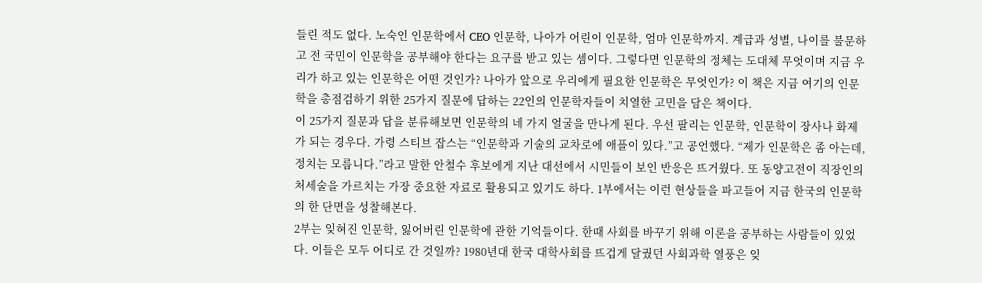들린 적도 없다. 노숙인 인문학에서 CEO 인문학, 나아가 어린이 인문학, 엄마 인문학까지. 계급과 성별, 나이를 불문하고 전 국민이 인문학을 공부해야 한다는 요구를 받고 있는 셈이다. 그렇다면 인문학의 정체는 도대체 무엇이며 지금 우리가 하고 있는 인문학은 어떤 것인가? 나아가 앞으로 우리에게 필요한 인문학은 무엇인가? 이 책은 지금 여기의 인문학을 총점검하기 위한 25가지 질문에 답하는 22인의 인문학자들이 치열한 고민을 담은 책이다.
이 25가지 질문과 답을 분류해보면 인문학의 네 가지 얼굴을 만나게 된다. 우선 팔리는 인문학, 인문학이 장사나 화제가 되는 경우다. 가령 스티브 잡스는 “인문학과 기술의 교차로에 애플이 있다.”고 공언했다. “제가 인문학은 좀 아는데, 정치는 모릅니다.”라고 말한 안철수 후보에게 지난 대선에서 시민들이 보인 반응은 뜨거웠다. 또 동양고전이 직장인의 처세술을 가르치는 가장 중요한 자료로 활용되고 있기도 하다. 1부에서는 이런 현상들을 파고들어 지금 한국의 인문학의 한 단면을 성찰해본다.
2부는 잊혀진 인문학, 잃어버린 인문학에 관한 기억들이다. 한때 사회를 바꾸기 위해 이론을 공부하는 사람들이 있었다. 이들은 모두 어디로 간 것일까? 1980년대 한국 대학사회를 뜨겁게 달궜던 사회과학 열풍은 잊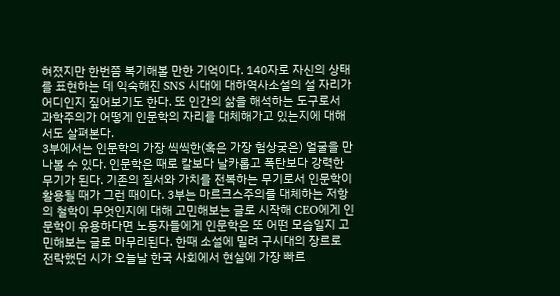혀졌지만 한번쯤 복기해볼 만한 기억이다. 140자로 자신의 상태를 표현하는 데 익숙해진 SNS 시대에 대하역사소설의 설 자리가 어디인지 짚어보기도 한다. 또 인간의 삶을 해석하는 도구로서 과학주의가 어떻게 인문학의 자리를 대체해가고 있는지에 대해서도 살펴본다.
3부에서는 인문학의 가장 씩씩한(혹은 가장 험상궂은) 얼굴을 만나볼 수 있다. 인문학은 때로 칼보다 날카롭고 폭탄보다 강력한 무기가 된다. 기존의 질서와 가치를 전복하는 무기로서 인문학이 활용될 때가 그런 때이다. 3부는 마르크스주의를 대체하는 저항의 철학이 무엇인지에 대해 고민해보는 글로 시작해 CEO에게 인문학이 유용하다면 노동자들에게 인문학은 또 어떤 모습일지 고민해보는 글로 마무리된다. 한때 소설에 밀려 구시대의 장르로 전락했던 시가 오늘날 한국 사회에서 현실에 가장 빠르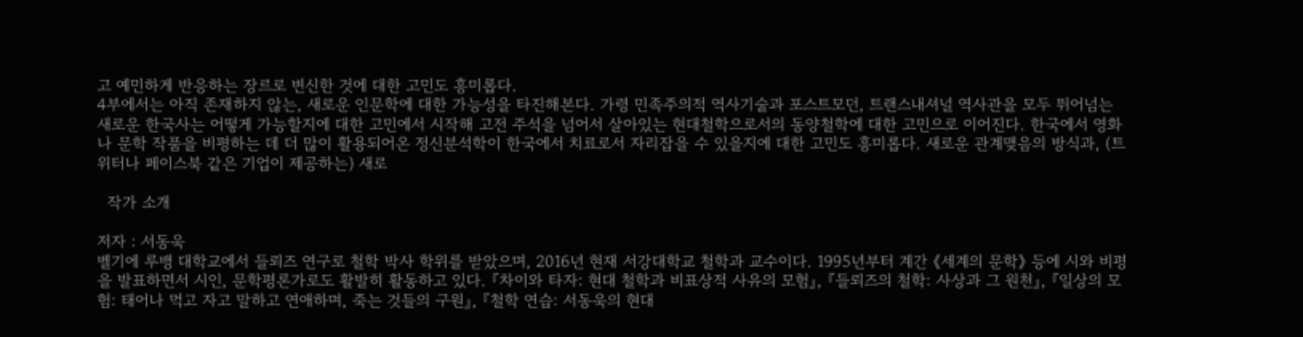고 예민하게 반응하는 장르로 변신한 것에 대한 고민도 흥미롭다.
4부에서는 아직 존재하지 않는, 새로운 인문학에 대한 가능성을 타진해본다. 가령 민족주의적 역사기술과 포스트모던, 트랜스내셔널 역사관을 모두 뛰어넘는 새로운 한국사는 어떻게 가능할지에 대한 고민에서 시작해 고전 주석을 넘어서 살아있는 현대철학으로서의 동양철학에 대한 고민으로 이어진다. 한국에서 영화나 문학 작품을 비평하는 데 더 많이 활용되어온 정신분석학이 한국에서 치료로서 자리잡을 수 있을지에 대한 고민도 흥미롭다. 새로운 관계맺음의 방식과, (트위터나 페이스북 같은 기업이 제공하는) 새로

  작가 소개

저자 : 서동욱
벨기에 루뱅 대학교에서 들뢰즈 연구로 철학 박사 학위를 받았으며, 2016년 현재 서강대학교 철학과 교수이다. 1995년부터 계간 《세계의 문학》 등에 시와 비평을 발표하면서 시인, 문학평론가로도 활발히 활동하고 있다. 『차이와 타자: 현대 철학과 비표상적 사유의 모험』, 『들뢰즈의 철학: 사상과 그 원천』, 『일상의 모험: 태어나 먹고 자고 말하고 연애하며, 죽는 것들의 구원』, 『철학 연습: 서동욱의 현대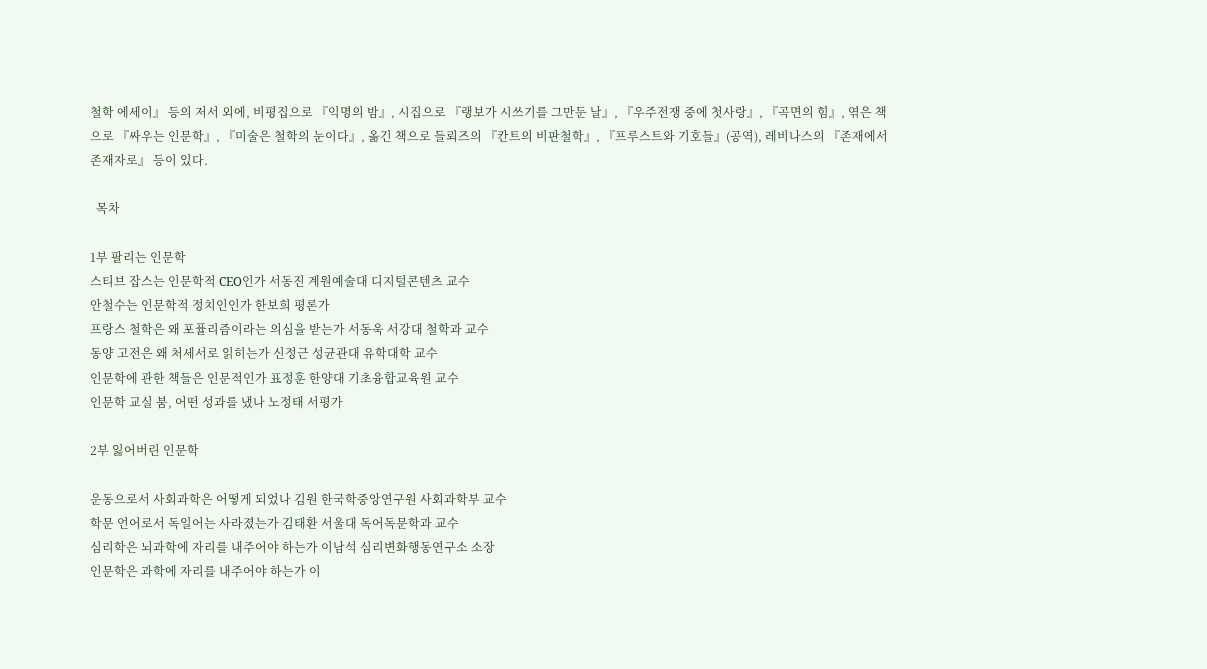철학 에세이』 등의 저서 외에, 비평집으로 『익명의 밤』, 시집으로 『랭보가 시쓰기를 그만둔 날』, 『우주전쟁 중에 첫사랑』, 『곡면의 힘』, 엮은 책으로 『싸우는 인문학』, 『미술은 철학의 눈이다』, 옮긴 책으로 들뢰즈의 『칸트의 비판철학』, 『프루스트와 기호들』(공역), 레비나스의 『존재에서 존재자로』 등이 있다.

  목차

1부 팔리는 인문학
스티브 잡스는 인문학적 CEO인가 서동진 계원예술대 디지털콘텐츠 교수
안철수는 인문학적 정치인인가 한보희 평론가
프랑스 철학은 왜 포퓰리즘이라는 의심을 받는가 서동욱 서강대 철학과 교수
동양 고전은 왜 처세서로 읽히는가 신정근 성균관대 유학대학 교수
인문학에 관한 책들은 인문적인가 표정훈 한양대 기초융합교육원 교수
인문학 교실 붐, 어떤 성과를 냈나 노정태 서평가

2부 잃어버린 인문학

운동으로서 사회과학은 어떻게 되었나 김원 한국학중앙연구원 사회과학부 교수
학문 언어로서 독일어는 사라졌는가 김태환 서울대 독어독문학과 교수
심리학은 뇌과학에 자리를 내주어야 하는가 이남석 심리변화행동연구소 소장
인문학은 과학에 자리를 내주어야 하는가 이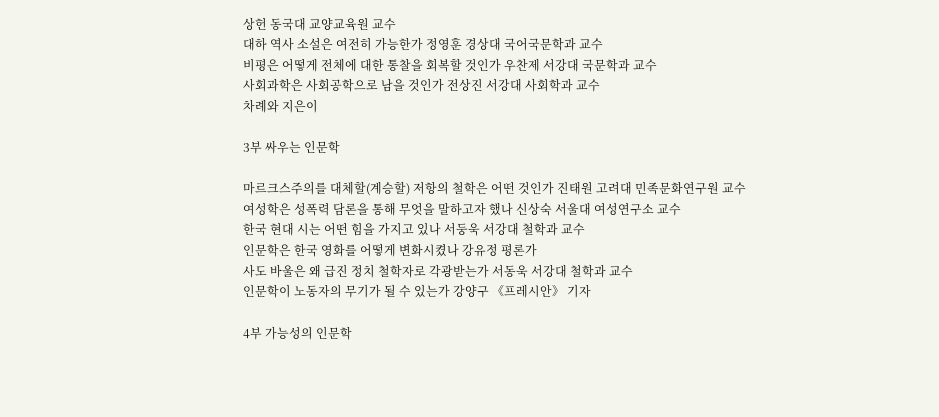상헌 동국대 교양교육원 교수
대하 역사 소설은 여전히 가능한가 정영훈 경상대 국어국문학과 교수
비평은 어떻게 전체에 대한 통찰을 회복할 것인가 우찬제 서강대 국문학과 교수
사회과학은 사회공학으로 남을 것인가 전상진 서강대 사회학과 교수
차례와 지은이

3부 싸우는 인문학

마르크스주의를 대체할(계승할) 저항의 철학은 어떤 것인가 진태원 고려대 민족문화연구원 교수
여성학은 성폭력 담론을 통해 무엇을 말하고자 했나 신상숙 서울대 여성연구소 교수
한국 현대 시는 어떤 힘을 가지고 있나 서둥욱 서강대 철학과 교수
인문학은 한국 영화를 어떻게 변화시켰나 강유정 평론가
사도 바울은 왜 급진 정치 철학자로 각광받는가 서동욱 서강대 철학과 교수
인문학이 노동자의 무기가 될 수 있는가 강양구 《프레시안》 기자

4부 가능성의 인문학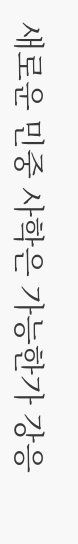새로운 민중 사학은 가능한가 강응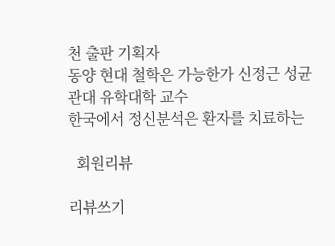천 출판 기획자
동양 현대 철학은 가능한가 신정근 성균관대 유학대학 교수
한국에서 정신분석은 환자를 치료하는

  회원리뷰

리뷰쓰기